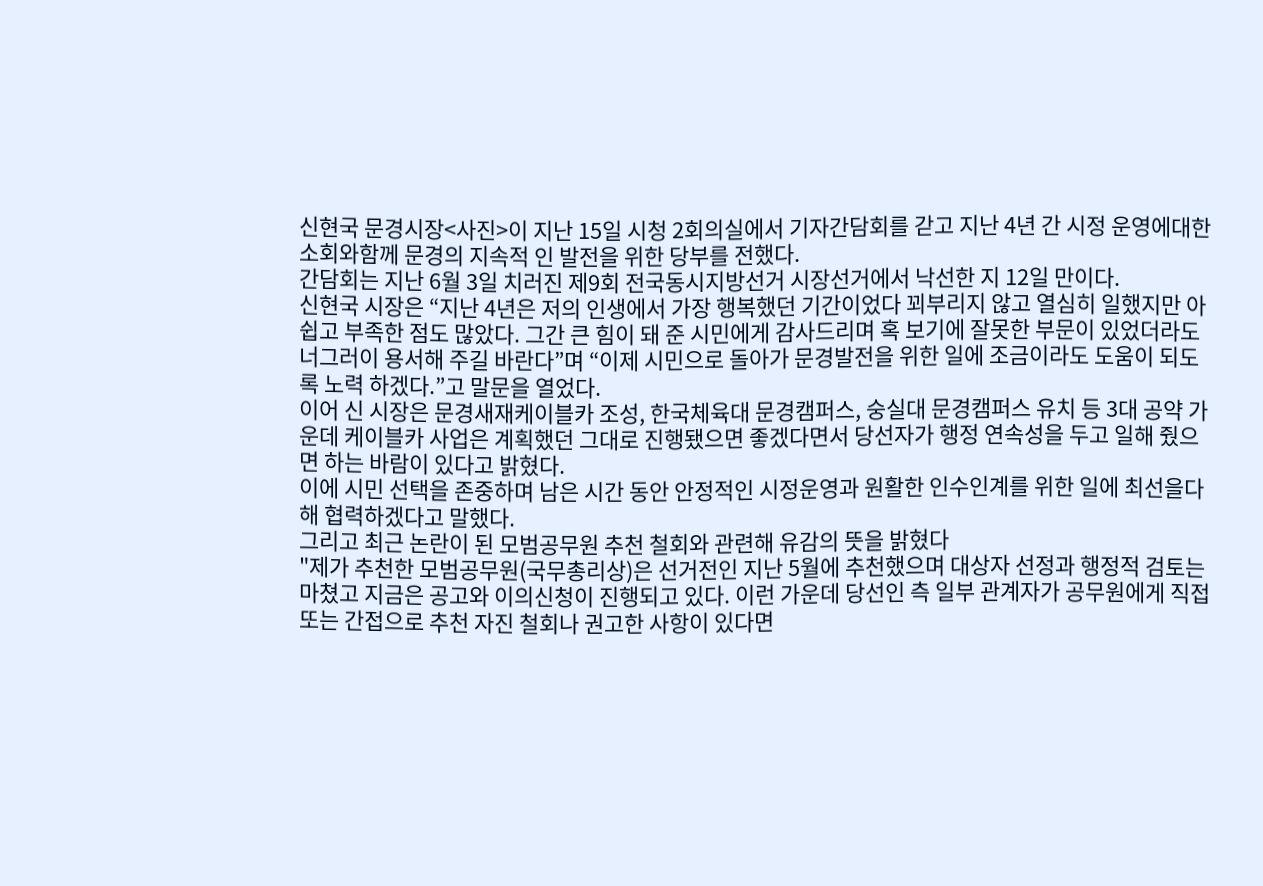신현국 문경시장<사진>이 지난 15일 시청 2회의실에서 기자간담회를 갇고 지난 4년 간 시정 운영에대한 소회와함께 문경의 지속적 인 발전을 위한 당부를 전했다.
간담회는 지난 6월 3일 치러진 제9회 전국동시지방선거 시장선거에서 낙선한 지 12일 만이다.
신현국 시장은 “지난 4년은 저의 인생에서 가장 행복했던 기간이었다 꾀부리지 않고 열심히 일했지만 아쉽고 부족한 점도 많았다. 그간 큰 힘이 돼 준 시민에게 감사드리며 혹 보기에 잘못한 부문이 있었더라도 너그러이 용서해 주길 바란다”며 “이제 시민으로 돌아가 문경발전을 위한 일에 조금이라도 도움이 되도록 노력 하겠다.”고 말문을 열었다.
이어 신 시장은 문경새재케이블카 조성, 한국체육대 문경캠퍼스, 숭실대 문경캠퍼스 유치 등 3대 공약 가운데 케이블카 사업은 계획했던 그대로 진행됐으면 좋겠다면서 당선자가 행정 연속성을 두고 일해 줬으면 하는 바람이 있다고 밝혔다.
이에 시민 선택을 존중하며 남은 시간 동안 안정적인 시정운영과 원활한 인수인계를 위한 일에 최선을다해 협력하겠다고 말했다.
그리고 최근 논란이 된 모범공무원 추천 철회와 관련해 유감의 뜻을 밝혔다
"제가 추천한 모범공무원(국무총리상)은 선거전인 지난 5월에 추천했으며 대상자 선정과 행정적 검토는 마쳤고 지금은 공고와 이의신청이 진행되고 있다. 이런 가운데 당선인 측 일부 관계자가 공무원에게 직접 또는 간접으로 추천 자진 철회나 권고한 사항이 있다면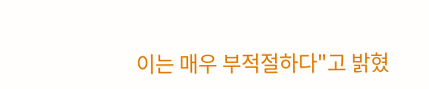이는 매우 부적절하다"고 밝혔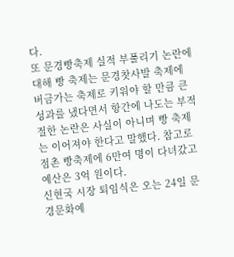다.
또 문경빵축제 실적 부풀리기 논란에 대해 빵 축제는 문경찻사발 축제에 버금가는 축제로 키워야 할 만큼 큰 성과를 냈다면서 항간에 나도는 부적절한 논란은 사실이 아니며 빵 축제는 이어져야 한다고 말했다. 참고로 점촌 빵축제에 6만여 명이 다녀갔고 예산은 3억 원이다.
신현국 시장 퇴임식은 오는 24일 문경문화예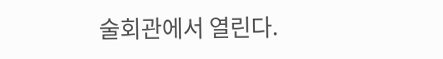술회관에서 열린다.